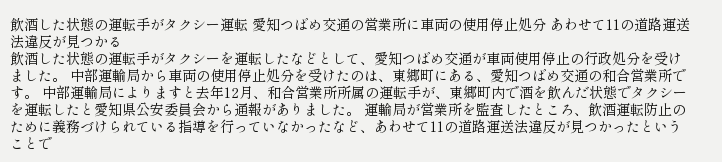飲酒した状態の運転手がタクシー運転 愛知つばめ交通の営業所に車両の使用停止処分 あわせて11の道路運送法違反が見つかる
飲酒した状態の運転手がタクシーを運転したなどとして、愛知つばめ交通が車両使用停止の行政処分を受けました。 中部運輸局から車両の使用停止処分を受けたのは、東郷町にある、愛知つばめ交通の和合営業所です。 中部運輸局によりますと去年12月、和合営業所所属の運転手が、東郷町内で酒を飲んだ状態でタクシーを運転したと愛知県公安委員会から通報がありました。 運輸局が営業所を監査したところ、飲酒運転防止のために義務づけられている指導を行っていなかったなど、あわせて11の道路運送法違反が見つかったということで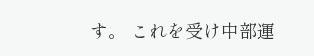す。 これを受け中部運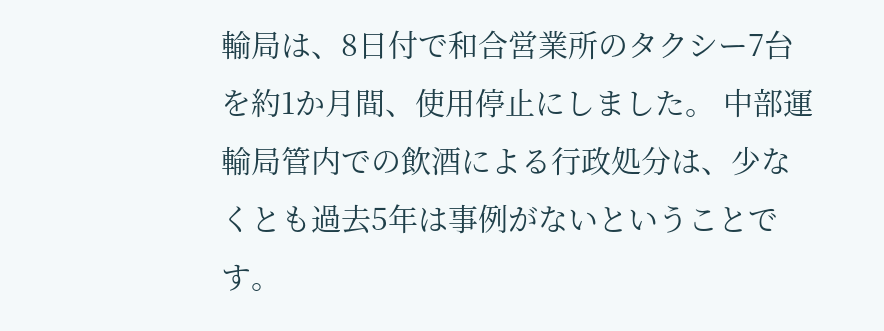輸局は、8日付で和合営業所のタクシー7台を約1か月間、使用停止にしました。 中部運輸局管内での飲酒による行政処分は、少なくとも過去5年は事例がないということです。